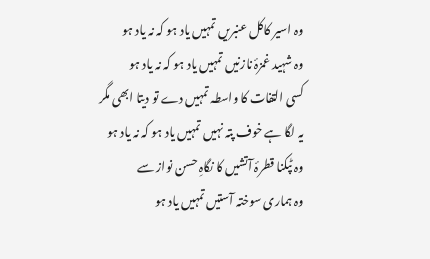وہ اسیر کاکل عنبریں تمہیں یاد ہو کہ نہ یاد ہو
وہ شہید غمزۂ نازنیں تمہیں یاد ہو کہ نہ یاد ہو
کسی التفات کا واسطہ تمہیں دے تو دیتا ابھی مگر
یہ لگا ہے خوف پتہ نہیں تمہیں یاد ہو کہ نہ یاد ہو
وہ ٹپکنا قطرۂ آتشیں کا نگاہِ حسن نواز سے
وہ ہماری سوختہ آستیں تمہیں یاد ہو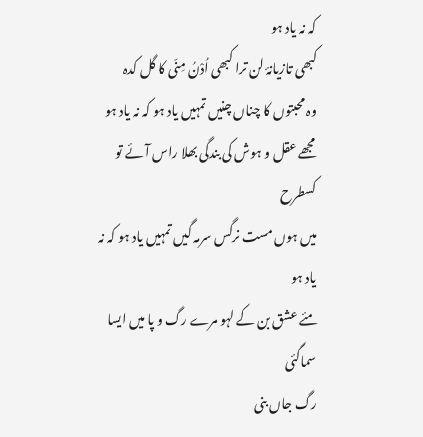کہ نہ یاد ہو
کبھی تازیانۂ لن ترا کبھی اُدْنُ مِنّی کا گل کدہ
وہ محبتوں کا چناں چنیں تمہیں یاد ہو کہ نہ یاد ہو
مجھے عقل و ہوش کی بندگی بھلا راس آئے تو کسطرح
میں ہوں مست نرگس سرمہ گیں تمہیں یاد ہو کہ نہ یاد ہو
مئے عشق بن کے لہو مرے رگ و پا میں ایسا سماگئی
رگ جاں بنی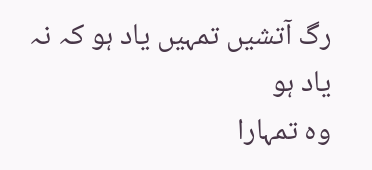رگ آتشیں تمہیں یاد ہو کہ نہ یاد ہو
وہ تمہارا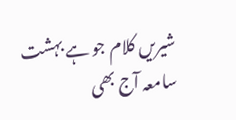شیریں کلام جو ہے بہشت سامعہ آج بھی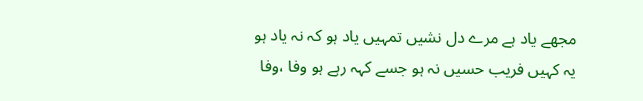مجھے یاد ہے مرے دل نشیں تمہیں یاد ہو کہ نہ یاد ہو
یہ کہیں فریب حسیں نہ ہو جسے کہہ رہے ہو وفا ،وفا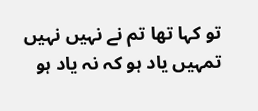تو کہا تھا تم نے نہیں نہیں تمہیں یاد ہو کہ نہ یاد ہو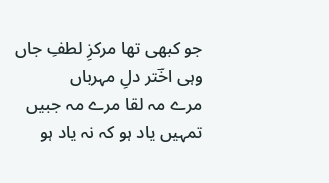جو کبھی تھا مرکزِ لطفِ جاں وہی اخؔتر دلِ مہرباں
مرے مہ لقا مرے مہ جبیں تمہیں یاد ہو کہ نہ یاد ہو